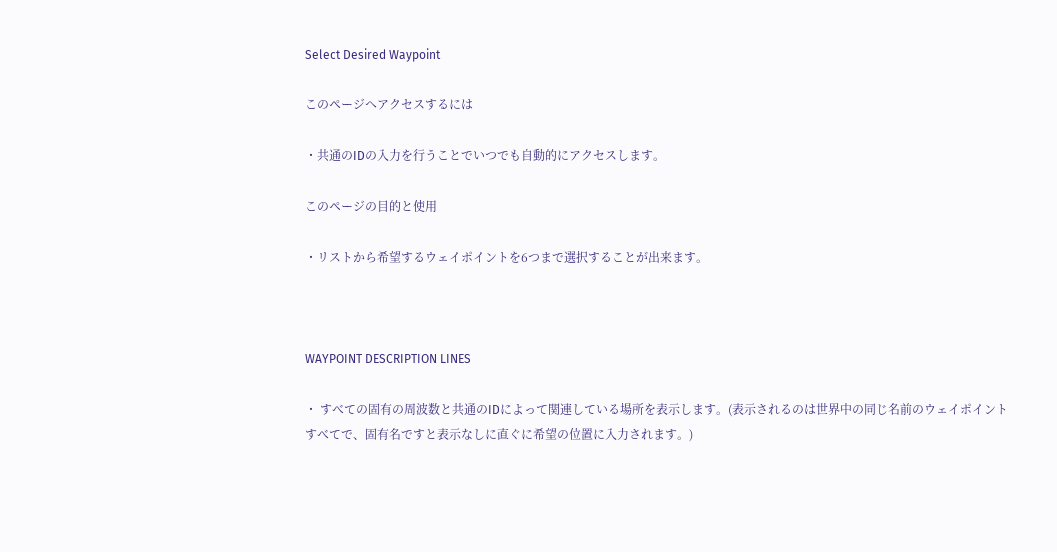Select Desired Waypoint

このページへアクセスするには

・共通のIDの入力を行うことでいつでも自動的にアクセスします。

このページの目的と使用

・リストから希望するウェイポイントを6つまで選択することが出来ます。



WAYPOINT DESCRIPTION LINES

・ すべての固有の周波数と共通のIDによって関連している場所を表示します。(表示されるのは世界中の同じ名前のウェイポイントすべてで、固有名ですと表示なしに直ぐに希望の位置に入力されます。)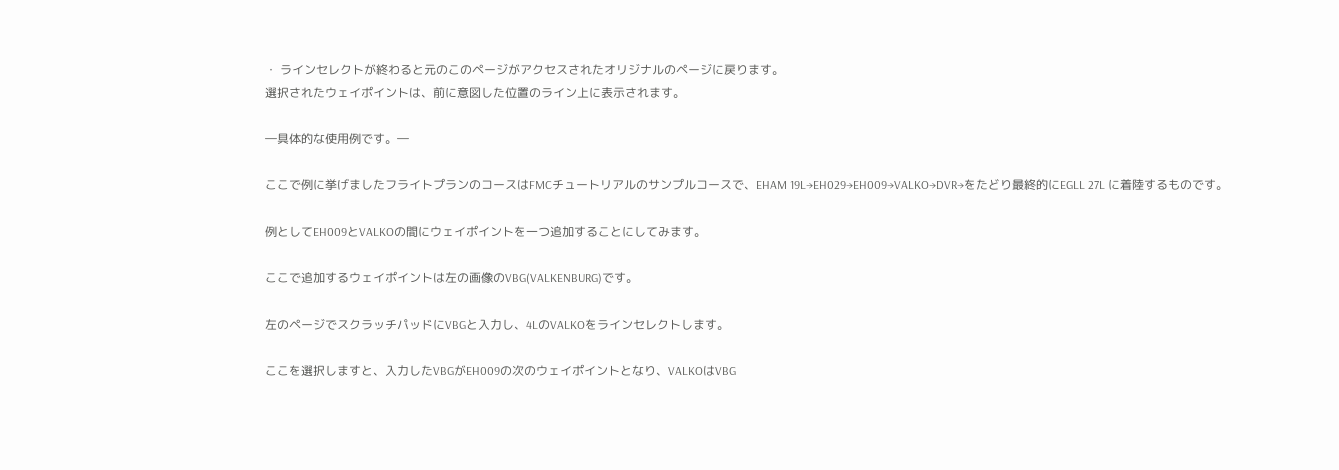・ ラインセレクトが終わると元のこのページがアクセスされたオリジナルのページに戻ります。
選択されたウェイポイントは、前に意図した位置のライン上に表示されます。

―具体的な使用例です。―

ここで例に挙げましたフライトプランのコースはFMCチュートリアルのサンプルコースで、EHAM 19L→EH029→EH009→VALKO→DVR→をたどり最終的にEGLL 27L に着陸するものです。

例としてEH009とVALKOの間にウェイポイントを一つ追加することにしてみます。

ここで追加するウェイポイントは左の画像のVBG(VALKENBURG)です。

左のページでスクラッチパッドにVBGと入力し、4LのVALKOをラインセレクトします。

ここを選択しますと、入力したVBGがEH009の次のウェイポイントとなり、VALKOはVBG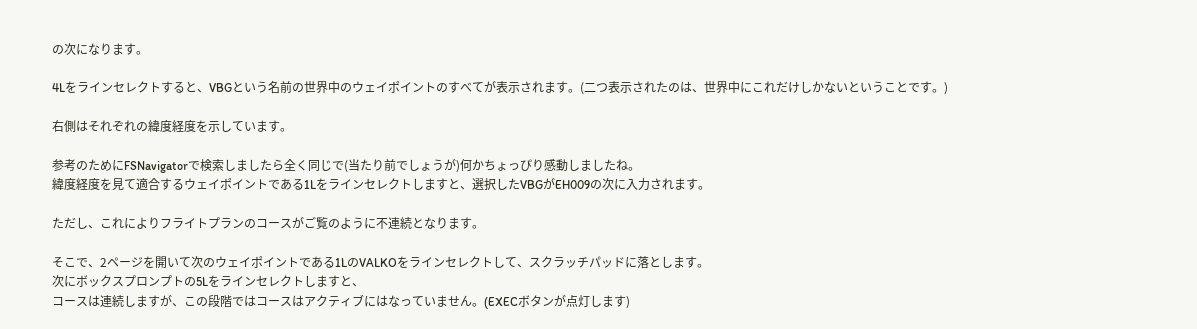の次になります。

4Lをラインセレクトすると、VBGという名前の世界中のウェイポイントのすべてが表示されます。(二つ表示されたのは、世界中にこれだけしかないということです。)

右側はそれぞれの緯度経度を示しています。

参考のためにFSNavigatorで検索しましたら全く同じで(当たり前でしょうが)何かちょっぴり感動しましたね。
緯度経度を見て適合するウェイポイントである1Lをラインセレクトしますと、選択したVBGがEH009の次に入力されます。

ただし、これによりフライトプランのコースがご覧のように不連続となります。

そこで、2ページを開いて次のウェイポイントである1LのVALKOをラインセレクトして、スクラッチパッドに落とします。
次にボックスプロンプトの5Lをラインセレクトしますと、
コースは連続しますが、この段階ではコースはアクティブにはなっていません。(EXECボタンが点灯します)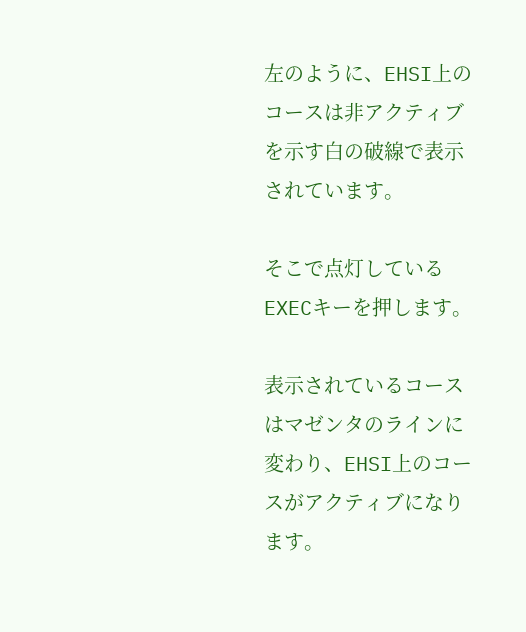左のように、EHSI上のコースは非アクティブを示す白の破線で表示されています。

そこで点灯しているEXECキーを押します。

表示されているコースはマゼンタのラインに変わり、EHSI上のコースがアクティブになります。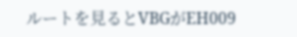ルートを見るとVBGがEH009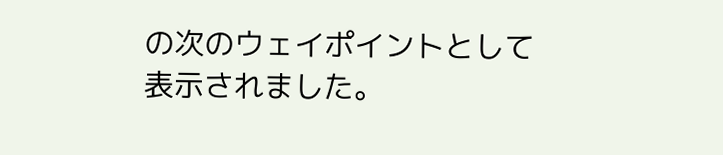の次のウェイポイントとして表示されました。